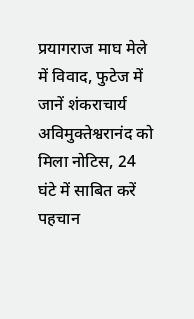प्रयागराज माघ मेले में विवाद, फुटेज में जानें शंकराचार्य अविमुक्तेश्वरानंद को मिला नोटिस, 24 घंटे में साबित करें पहचान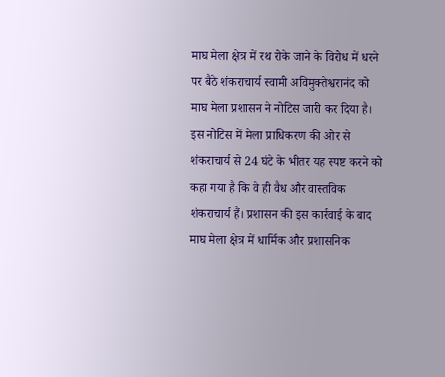माघ मेला क्षेत्र में रथ रोके जाने के विरोध में धरने पर बैठे शंकराचार्य स्वामी अविमुक्तेश्वरानंद को माघ मेला प्रशासन ने नोटिस जारी कर दिया है। इस नोटिस में मेला प्राधिकरण की ओर से शंकराचार्य से 24 घंटे के भीतर यह स्पष्ट करने को कहा गया है कि वे ही वैध और वास्तविक शंकराचार्य हैं। प्रशासन की इस कार्रवाई के बाद माघ मेला क्षेत्र में धार्मिक और प्रशासनिक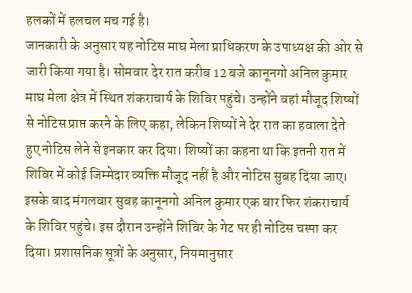हलकों में हलचल मच गई है।
जानकारी के अनुसार यह नोटिस माघ मेला प्राधिकरण के उपाध्यक्ष की ओर से जारी किया गया है। सोमवार देर रात करीब 12 बजे कानूनगो अनिल कुमार माघ मेला क्षेत्र में स्थित शंकराचार्य के शिविर पहुंचे। उन्होंने वहां मौजूद शिष्यों से नोटिस प्राप्त करने के लिए कहा, लेकिन शिष्यों ने देर रात का हवाला देते हुए नोटिस लेने से इनकार कर दिया। शिष्यों का कहना था कि इतनी रात में शिविर में कोई जिम्मेदार व्यक्ति मौजूद नहीं है और नोटिस सुबह दिया जाए।
इसके बाद मंगलवार सुबह कानूनगो अनिल कुमार एक बार फिर शंकराचार्य के शिविर पहुंचे। इस दौरान उन्होंने शिविर के गेट पर ही नोटिस चस्पा कर दिया। प्रशासनिक सूत्रों के अनुसार, नियमानुसार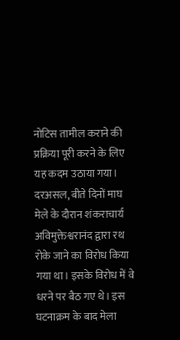नोटिस तामील कराने की प्रक्रिया पूरी करने के लिए यह कदम उठाया गया।
दरअसल, बीते दिनों माघ मेले के दौरान शंकराचार्य अविमुक्तेश्वरानंद द्वारा रथ रोके जाने का विरोध किया गया था। इसके विरोध में वे धरने पर बैठ गए थे। इस घटनाक्रम के बाद मेला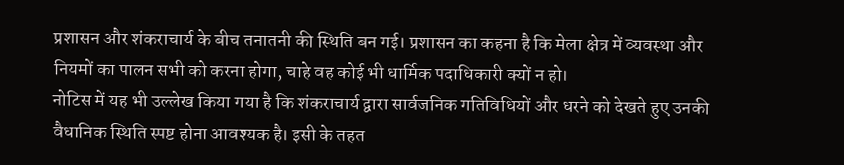प्रशासन और शंकराचार्य के बीच तनातनी की स्थिति बन गई। प्रशासन का कहना है कि मेला क्षेत्र में व्यवस्था और नियमों का पालन सभी को करना होगा, चाहे वह कोई भी धार्मिक पदाधिकारी क्यों न हो।
नोटिस में यह भी उल्लेख किया गया है कि शंकराचार्य द्वारा सार्वजनिक गतिविधियों और धरने को देखते हुए उनकी वैधानिक स्थिति स्पष्ट होना आवश्यक है। इसी के तहत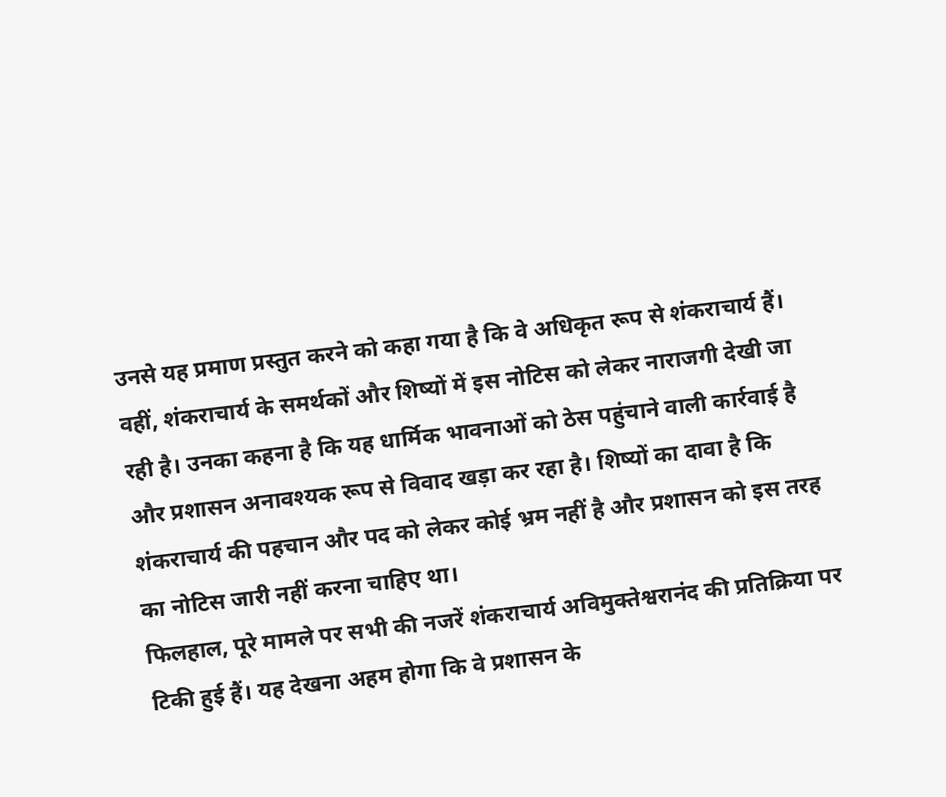उनसे यह प्रमाण प्रस्तुत करने को कहा गया है कि वे अधिकृत रूप से शंकराचार्य हैं।
वहीं, शंकराचार्य के समर्थकों और शिष्यों में इस नोटिस को लेकर नाराजगी देखी जा रही है। उनका कहना है कि यह धार्मिक भावनाओं को ठेस पहुंचाने वाली कार्रवाई है और प्रशासन अनावश्यक रूप से विवाद खड़ा कर रहा है। शिष्यों का दावा है कि शंकराचार्य की पहचान और पद को लेकर कोई भ्रम नहीं है और प्रशासन को इस तरह का नोटिस जारी नहीं करना चाहिए था।
फिलहाल, पूरे मामले पर सभी की नजरें शंकराचार्य अविमुक्तेश्वरानंद की प्रतिक्रिया पर टिकी हुई हैं। यह देखना अहम होगा कि वे प्रशासन के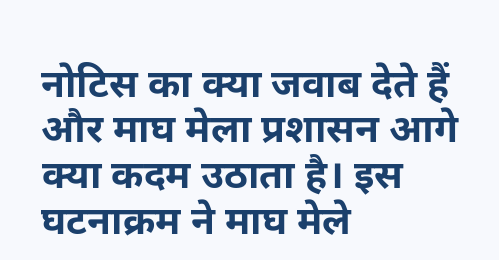नोटिस का क्या जवाब देते हैं और माघ मेला प्रशासन आगे क्या कदम उठाता है। इस घटनाक्रम ने माघ मेले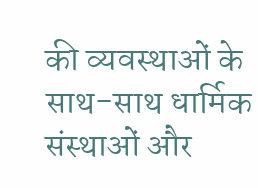की व्यवस्थाओं के साथ-साथ धार्मिक संस्थाओं और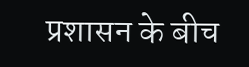प्रशासन के बीच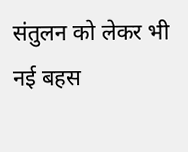संतुलन को लेकर भी नई बहस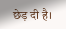छेड़ दी है।